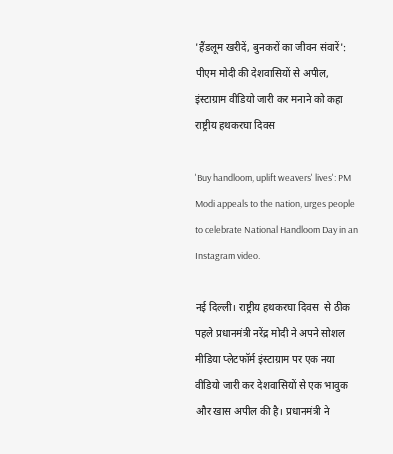'हैंडलूम खरीदें, बुनकरों का जीवन संवारें': पीएम मोदी की देशवासियों से अपील, इंस्टाग्राम वीडियो जारी कर मनाने को कहा राष्ट्रीय हथकरघा दिवस

'Buy handloom, uplift weavers' lives': PM Modi appeals to the nation, urges people to celebrate National Handloom Day in an Instagram video.

नई दिल्ली। राष्ट्रीय हथकरघा दिवस  से ठीक पहले प्रधानमंत्री नरेंद्र मोदी ने अपने सोशल मीडिया प्लेटफॉर्म इंस्टाग्राम पर एक नया वीडियो जारी कर देशवासियों से एक भावुक और खास अपील की है। प्रधानमंत्री ने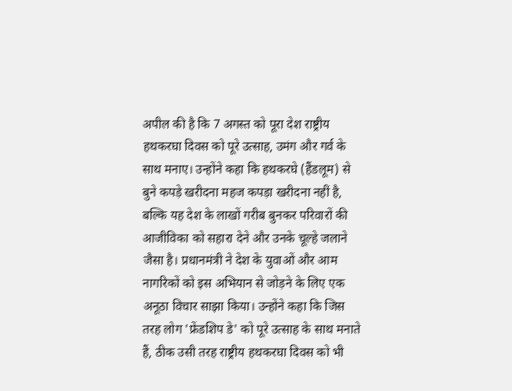अपील की है कि 7 अगस्त को पूरा देश राष्ट्रीय हथकरघा दिवस को पूरे उत्साह, उमंग और गर्व के साथ मनाए। उन्होंने कहा कि हथकरघे (हैंडलूम) से बुने कपड़े खरीदना महज कपड़ा खरीदना नहीं है, बल्कि यह देश के लाखों गरीब बुनकर परिवारों की आजीविका को सहारा देने और उनके चूल्हे जलाने जैसा है। प्रधानमंत्री ने देश के युवाओं और आम नागरिकों को इस अभियान से जोड़ने के लिए एक अनूठा विचार साझा किया। उन्होंने कहा कि जिस तरह लोग 'फ्रेंडशिप डे' को पूरे उत्साह के साथ मनाते हैं, ठीक उसी तरह राष्ट्रीय हथकरघा दिवस को भी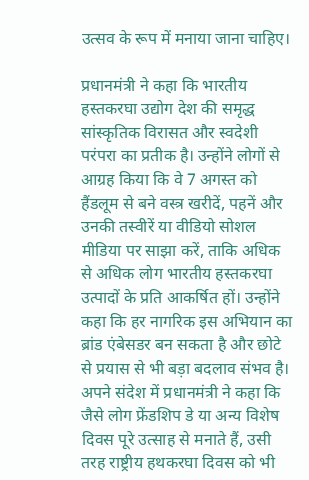उत्सव के रूप में मनाया जाना चाहिए।

प्रधानमंत्री ने कहा कि भारतीय हस्तकरघा उद्योग देश की समृद्ध सांस्कृतिक विरासत और स्वदेशी परंपरा का प्रतीक है। उन्होंने लोगों से आग्रह किया कि वे 7 अगस्त को हैंडलूम से बने वस्त्र खरीदें, पहनें और उनकी तस्वीरें या वीडियो सोशल मीडिया पर साझा करें, ताकि अधिक से अधिक लोग भारतीय हस्तकरघा उत्पादों के प्रति आकर्षित हों। उन्होंने कहा कि हर नागरिक इस अभियान का ब्रांड एंबेसडर बन सकता है और छोटे से प्रयास से भी बड़ा बदलाव संभव है। अपने संदेश में प्रधानमंत्री ने कहा कि जैसे लोग फ्रेंडशिप डे या अन्य विशेष दिवस पूरे उत्साह से मनाते हैं, उसी तरह राष्ट्रीय हथकरघा दिवस को भी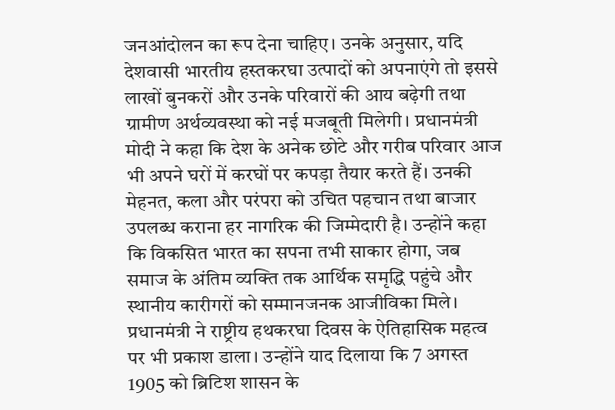जनआंदोलन का रूप देना चाहिए। उनके अनुसार, यदि देशवासी भारतीय हस्तकरघा उत्पादों को अपनाएंगे तो इससे लाखों बुनकरों और उनके परिवारों की आय बढ़ेगी तथा ग्रामीण अर्थव्यवस्था को नई मजबूती मिलेगी। प्रधानमंत्री मोदी ने कहा कि देश के अनेक छोटे और गरीब परिवार आज भी अपने घरों में करघों पर कपड़ा तैयार करते हैं। उनकी मेहनत, कला और परंपरा को उचित पहचान तथा बाजार उपलब्ध कराना हर नागरिक की जिम्मेदारी है। उन्होंने कहा कि विकसित भारत का सपना तभी साकार होगा, जब समाज के अंतिम व्यक्ति तक आर्थिक समृद्धि पहुंचे और स्थानीय कारीगरों को सम्मानजनक आजीविका मिले। प्रधानमंत्री ने राष्ट्रीय हथकरघा दिवस के ऐतिहासिक महत्व पर भी प्रकाश डाला। उन्होंने याद दिलाया कि 7 अगस्त 1905 को ब्रिटिश शासन के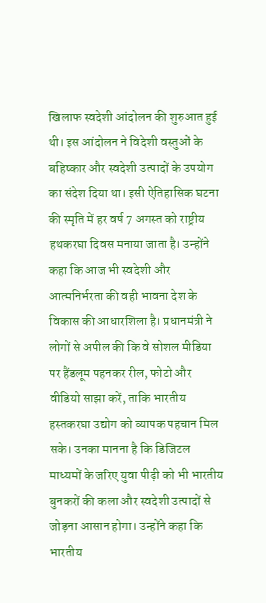खिलाफ स्वदेशी आंदोलन की शुरुआत हुई थी। इस आंदोलन ने विदेशी वस्तुओं के बहिष्कार और स्वदेशी उत्पादों के उपयोग का संदेश दिया था। इसी ऐतिहासिक घटना की स्मृति में हर वर्ष 7 अगस्त को राष्ट्रीय हथकरघा दिवस मनाया जाता है। उन्होंने कहा कि आज भी स्वदेशी और आत्मनिर्भरता की वही भावना देश के विकास की आधारशिला है। प्रधानमंत्री ने लोगों से अपील की कि वे सोशल मीडिया पर हैंडलूम पहनकर रील, फोटो और वीडियो साझा करें, ताकि भारतीय हस्तकरघा उद्योग को व्यापक पहचान मिल सके। उनका मानना है कि डिजिटल माध्यमों के जरिए युवा पीढ़ी को भी भारतीय बुनकरों की कला और स्वदेशी उत्पादों से जोड़ना आसान होगा। उन्होंने कहा कि भारतीय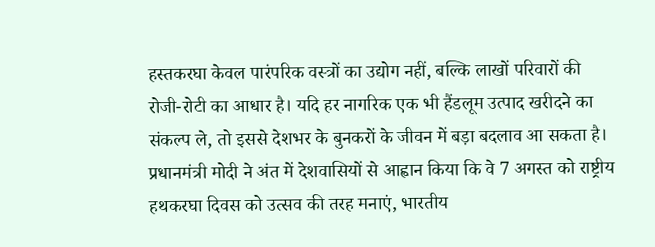हस्तकरघा केवल पारंपरिक वस्त्रों का उद्योग नहीं, बल्कि लाखों परिवारों की रोजी-रोटी का आधार है। यदि हर नागरिक एक भी हैंडलूम उत्पाद खरीदने का संकल्प ले, तो इससे देशभर के बुनकरों के जीवन में बड़ा बदलाव आ सकता है। प्रधानमंत्री मोदी ने अंत में देशवासियों से आह्वान किया कि वे 7 अगस्त को राष्ट्रीय हथकरघा दिवस को उत्सव की तरह मनाएं, भारतीय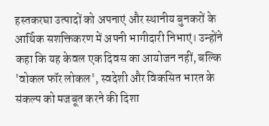हस्तकरघा उत्पादों को अपनाएं और स्थानीय बुनकरों के आर्थिक सशक्तिकरण में अपनी भागीदारी निभाएं। उन्होंने कहा कि यह केवल एक दिवस का आयोजन नहीं, बल्कि 'वोकल फॉर लोकल', स्वदेशी और विकसित भारत के संकल्प को मजबूत करने की दिशा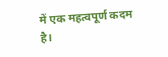में एक महत्वपूर्ण कदम है।